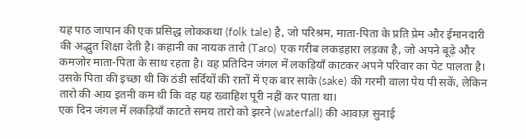यह पाठ जापान की एक प्रसिद्ध लोककथा (folk tale) है, जो परिश्रम, माता-पिता के प्रति प्रेम और ईमानदारी की अद्भुत शिक्षा देती है। कहानी का नायक तारो (Taro) एक गरीब लकड़हारा लड़का है, जो अपने बूढ़े और कमजोर माता-पिता के साथ रहता है। वह प्रतिदिन जंगल में लकड़ियाँ काटकर अपने परिवार का पेट पालता है। उसके पिता की इच्छा थी कि ठंडी सर्दियों की रातों में एक बार साके (sake) की गरमी वाला पेय पी सकें, लेकिन तारो की आय इतनी कम थी कि वह यह ख्वाहिश पूरी नहीं कर पाता था।
एक दिन जंगल में लकड़ियाँ काटते समय तारो को झरने (waterfall) की आवाज़ सुनाई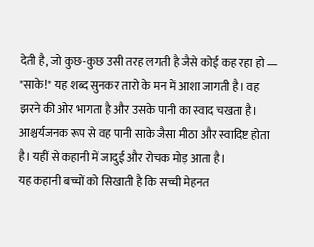देती है, जो कुछ-कुछ उसी तरह लगती है जैसे कोई कह रहा हो — "साके!" यह शब्द सुनकर तारो के मन में आशा जागती है। वह झरने की ओर भागता है और उसके पानी का स्वाद चखता है। आश्चर्यजनक रूप से वह पानी साके जैसा मीठा और स्वादिष्ट होता है। यहीं से कहानी में जादुई और रोचक मोड़ आता है।
यह कहानी बच्चों को सिखाती है कि सच्ची मेहनत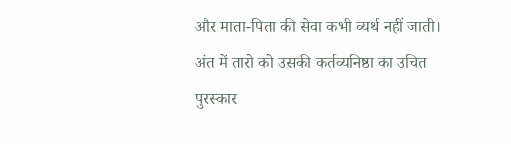और माता-पिता की सेवा कभी व्यर्थ नहीं जाती। अंत में तारो को उसकी कर्तव्यनिष्ठा का उचित पुरस्कार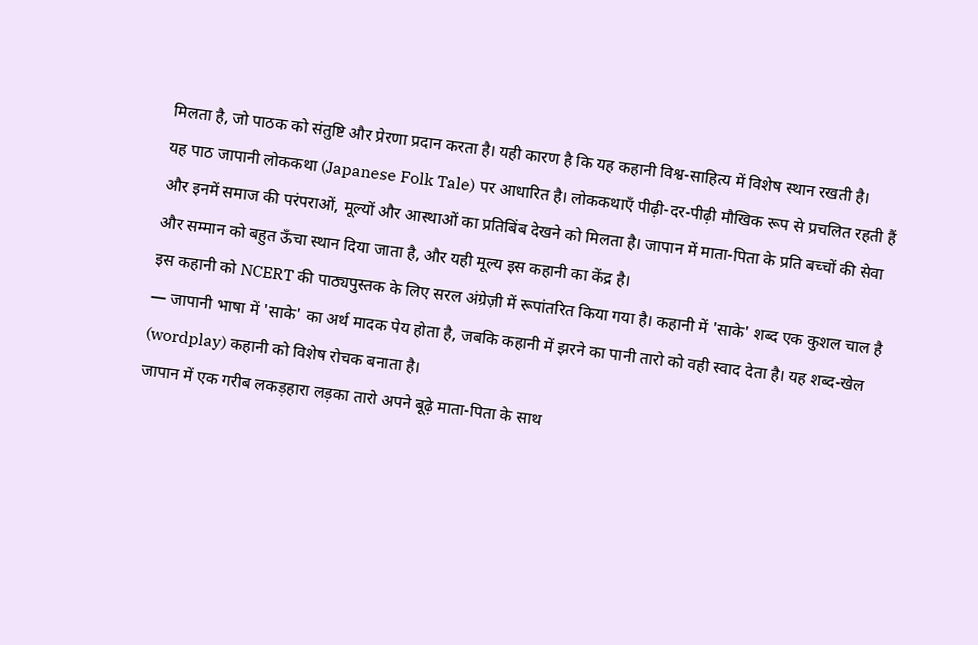मिलता है, जो पाठक को संतुष्टि और प्रेरणा प्रदान करता है। यही कारण है कि यह कहानी विश्व-साहित्य में विशेष स्थान रखती है।
यह पाठ जापानी लोककथा (Japanese Folk Tale) पर आधारित है। लोककथाएँ पीढ़ी-दर-पीढ़ी मौखिक रूप से प्रचलित रहती हैं और इनमें समाज की परंपराओं, मूल्यों और आस्थाओं का प्रतिबिंब देखने को मिलता है। जापान में माता-पिता के प्रति बच्चों की सेवा और सम्मान को बहुत ऊँचा स्थान दिया जाता है, और यही मूल्य इस कहानी का केंद्र है।
इस कहानी को NCERT की पाठ्यपुस्तक के लिए सरल अंग्रेज़ी में रूपांतरित किया गया है। कहानी में 'साके' शब्द एक कुशल चाल है — जापानी भाषा में 'साके' का अर्थ मादक पेय होता है, जबकि कहानी में झरने का पानी तारो को वही स्वाद देता है। यह शब्द-खेल (wordplay) कहानी को विशेष रोचक बनाता है।
जापान में एक गरीब लकड़हारा लड़का तारो अपने बूढ़े माता-पिता के साथ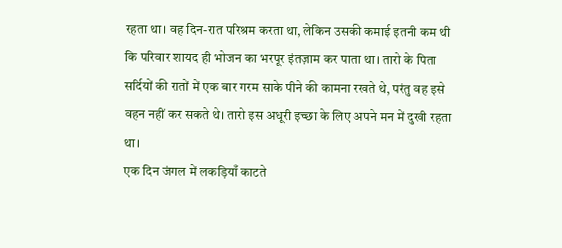रहता था। वह दिन-रात परिश्रम करता था, लेकिन उसकी कमाई इतनी कम थी कि परिवार शायद ही भोजन का भरपूर इंतज़ाम कर पाता था। तारो के पिता सर्दियों की रातों में एक बार गरम साके पीने की कामना रखते थे, परंतु वह इसे वहन नहीं कर सकते थे। तारो इस अधूरी इच्छा के लिए अपने मन में दुखी रहता था।
एक दिन जंगल में लकड़ियाँ काटते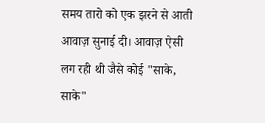समय तारो को एक झरने से आती आवाज़ सुनाई दी। आवाज़ ऐसी लग रही थी जैसे कोई "साके, साके"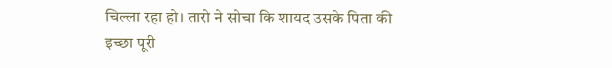चिल्ला रहा हो। तारो ने सोचा कि शायद उसके पिता की इच्छा पूरी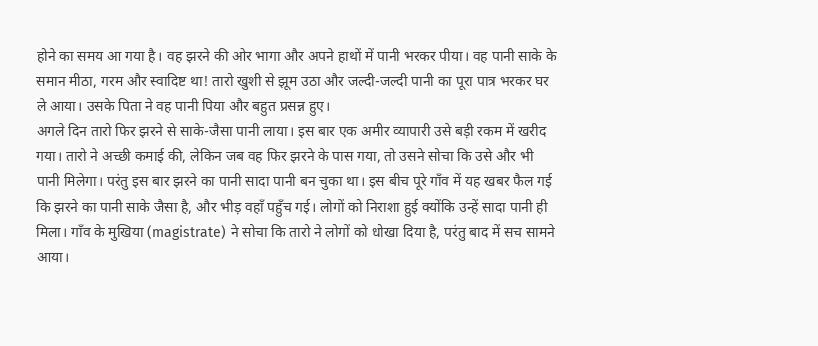होने का समय आ गया है। वह झरने की ओर भागा और अपने हाथों में पानी भरकर पीया। वह पानी साके के समान मीठा, गरम और स्वादिष्ट था! तारो खुशी से झूम उठा और जल्दी-जल्दी पानी का पूरा पात्र भरकर घर ले आया। उसके पिता ने वह पानी पिया और बहुत प्रसन्न हुए।
अगले दिन तारो फिर झरने से साके-जैसा पानी लाया। इस बार एक अमीर व्यापारी उसे बड़ी रकम में खरीद गया। तारो ने अच्छी कमाई की, लेकिन जब वह फिर झरने के पास गया, तो उसने सोचा कि उसे और भी पानी मिलेगा। परंतु इस बार झरने का पानी सादा पानी बन चुका था। इस बीच पूरे गाँव में यह खबर फैल गई कि झरने का पानी साके जैसा है, और भीड़ वहाँ पहुँच गई। लोगों को निराशा हुई क्योंकि उन्हें सादा पानी ही मिला। गाँव के मुखिया (magistrate) ने सोचा कि तारो ने लोगों को धोखा दिया है, परंतु बाद में सच सामने आया।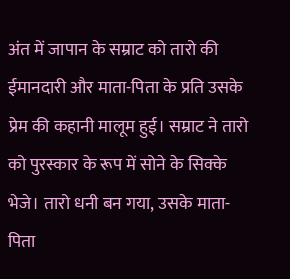अंत में जापान के सम्राट को तारो की ईमानदारी और माता-पिता के प्रति उसके प्रेम की कहानी मालूम हुई। सम्राट ने तारो को पुरस्कार के रूप में सोने के सिक्के भेजे। तारो धनी बन गया, उसके माता-पिता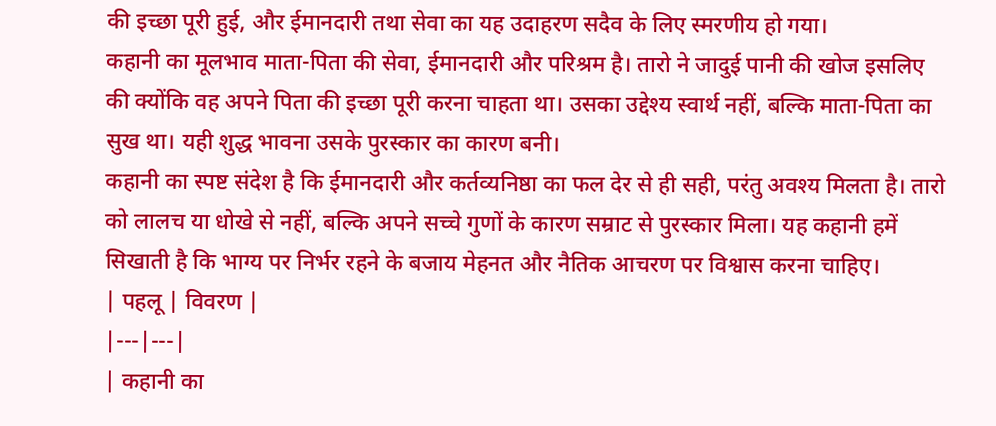की इच्छा पूरी हुई, और ईमानदारी तथा सेवा का यह उदाहरण सदैव के लिए स्मरणीय हो गया।
कहानी का मूलभाव माता-पिता की सेवा, ईमानदारी और परिश्रम है। तारो ने जादुई पानी की खोज इसलिए की क्योंकि वह अपने पिता की इच्छा पूरी करना चाहता था। उसका उद्देश्य स्वार्थ नहीं, बल्कि माता-पिता का सुख था। यही शुद्ध भावना उसके पुरस्कार का कारण बनी।
कहानी का स्पष्ट संदेश है कि ईमानदारी और कर्तव्यनिष्ठा का फल देर से ही सही, परंतु अवश्य मिलता है। तारो को लालच या धोखे से नहीं, बल्कि अपने सच्चे गुणों के कारण सम्राट से पुरस्कार मिला। यह कहानी हमें सिखाती है कि भाग्य पर निर्भर रहने के बजाय मेहनत और नैतिक आचरण पर विश्वास करना चाहिए।
| पहलू | विवरण |
|---|---|
| कहानी का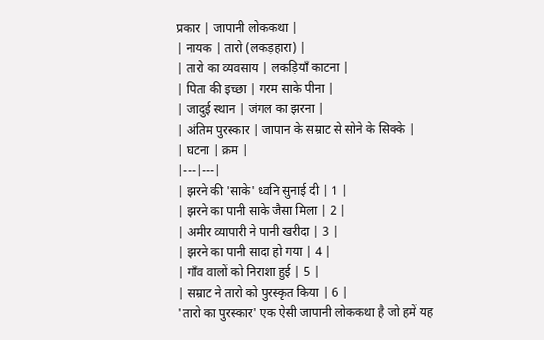प्रकार | जापानी लोककथा |
| नायक | तारो (लकड़हारा) |
| तारो का व्यवसाय | लकड़ियाँ काटना |
| पिता की इच्छा | गरम साके पीना |
| जादुई स्थान | जंगल का झरना |
| अंतिम पुरस्कार | जापान के सम्राट से सोने के सिक्के |
| घटना | क्रम |
|---|---|
| झरने की 'साके' ध्वनि सुनाई दी | 1 |
| झरने का पानी साके जैसा मिला | 2 |
| अमीर व्यापारी ने पानी खरीदा | 3 |
| झरने का पानी सादा हो गया | 4 |
| गाँव वालों को निराशा हुई | 5 |
| सम्राट ने तारो को पुरस्कृत किया | 6 |
'तारो का पुरस्कार' एक ऐसी जापानी लोककथा है जो हमें यह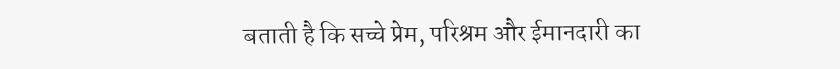बताती है कि सच्चे प्रेम, परिश्रम और ईमानदारी का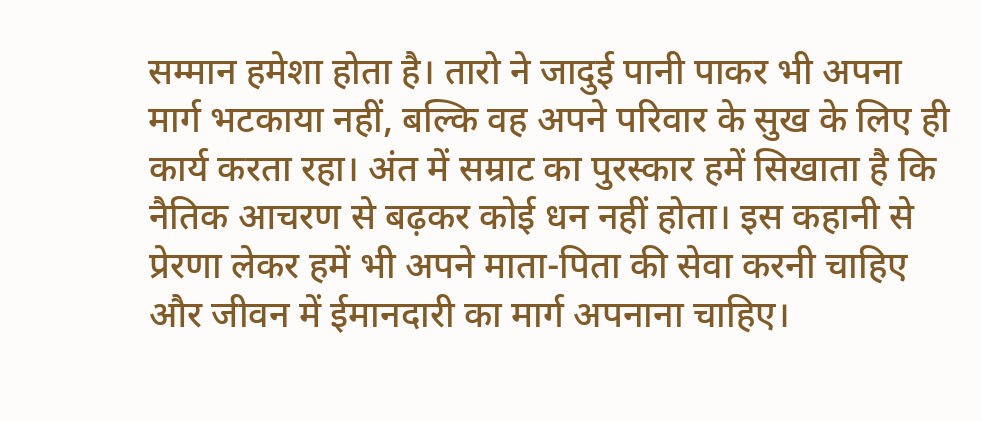सम्मान हमेशा होता है। तारो ने जादुई पानी पाकर भी अपना मार्ग भटकाया नहीं, बल्कि वह अपने परिवार के सुख के लिए ही कार्य करता रहा। अंत में सम्राट का पुरस्कार हमें सिखाता है कि नैतिक आचरण से बढ़कर कोई धन नहीं होता। इस कहानी से प्रेरणा लेकर हमें भी अपने माता-पिता की सेवा करनी चाहिए और जीवन में ईमानदारी का मार्ग अपनाना चाहिए।